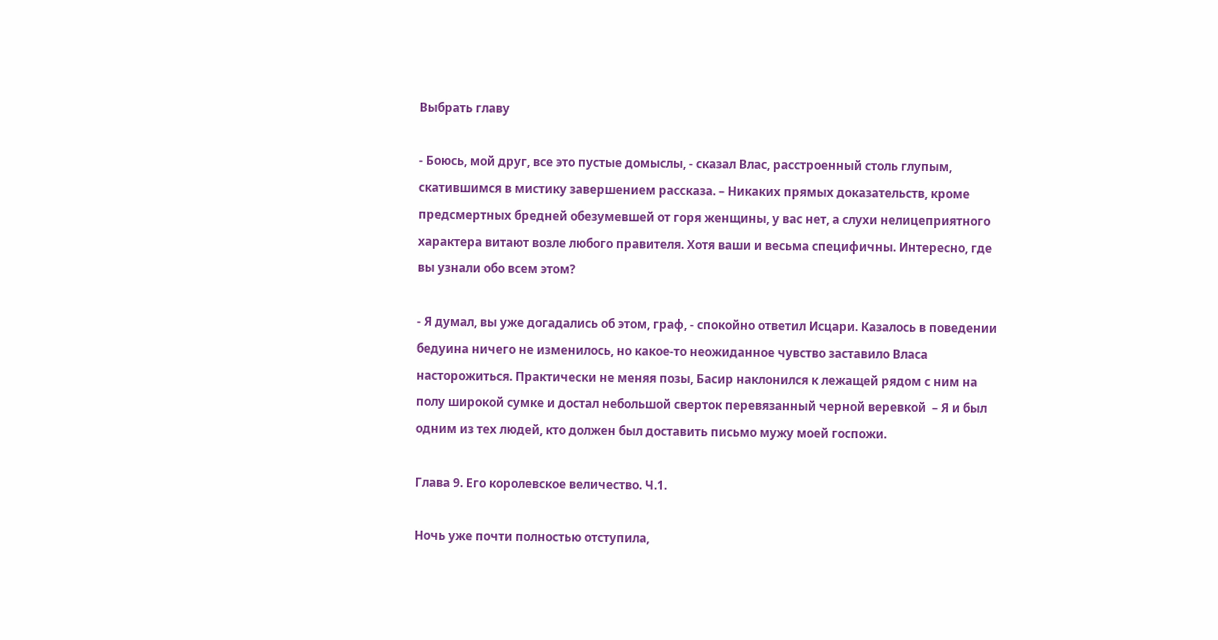Выбрать главу

- Боюсь, мой друг, все это пустые домыслы, - сказал Влас, расстроенный столь глупым, скатившимся в мистику завершением рассказа. – Никаких прямых доказательств, кроме предсмертных бредней обезумевшей от горя женщины, у вас нет, а слухи нелицеприятного характера витают возле любого правителя. Хотя ваши и весьма специфичны. Интересно, где вы узнали обо всем этом?

- Я думал, вы уже догадались об этом, граф, - спокойно ответил Исцари. Казалось в поведении бедуина ничего не изменилось, но какое-то неожиданное чувство заставило Власа насторожиться. Практически не меняя позы, Басир наклонился к лежащей рядом с ним на полу широкой сумке и достал небольшой сверток перевязанный черной веревкой  – Я и был одним из тех людей, кто должен был доставить письмо мужу моей госпожи.

Глава 9. Его королевское величество. Ч.1.

Ночь уже почти полностью отступила,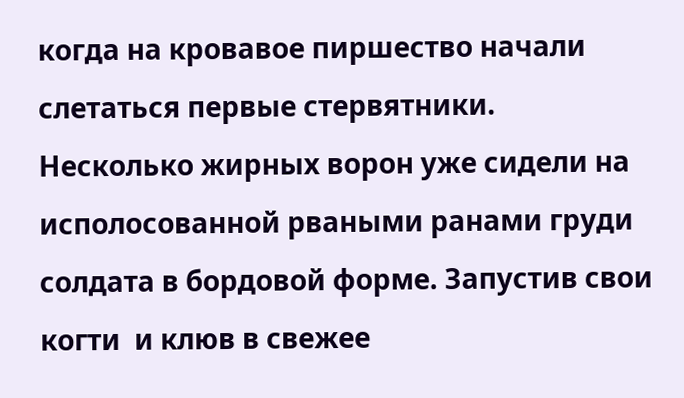когда на кровавое пиршество начали слетаться первые стервятники.  Несколько жирных ворон уже сидели на исполосованной рваными ранами груди солдата в бордовой форме. Запустив свои когти  и клюв в свежее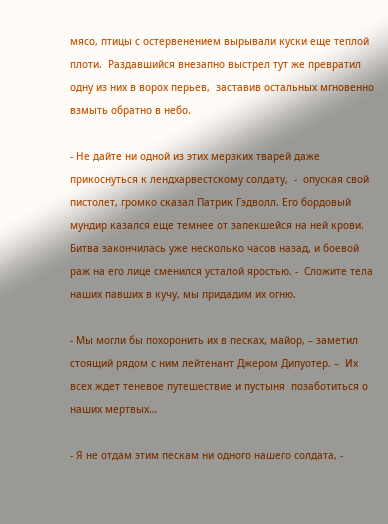мясо, птицы с остервенением вырывали куски еще теплой плоти.  Раздавшийся внезапно выстрел тут же превратил одну из них в ворох перьев,  заставив остальных мгновенно взмыть обратно в небо.

- Не дайте ни одной из этих мерзких тварей даже прикоснуться к лендхарвестскому солдату,  -  опуская свой пистолет, громко сказал Патрик Гэдволл. Его бордовый мундир казался еще темнее от запекшейся на ней крови. Битва закончилась уже несколько часов назад, и боевой раж на его лице сменился усталой яростью. -  Сложите тела наших павших в кучу, мы придадим их огню.

- Мы могли бы похоронить их в песках, майор, – заметил стоящий рядом с ним лейтенант Джером Дипуотер. –  Их всех ждет теневое путешествие и пустыня  позаботиться о наших мертвых…

- Я не отдам этим пескам ни одного нашего солдата, -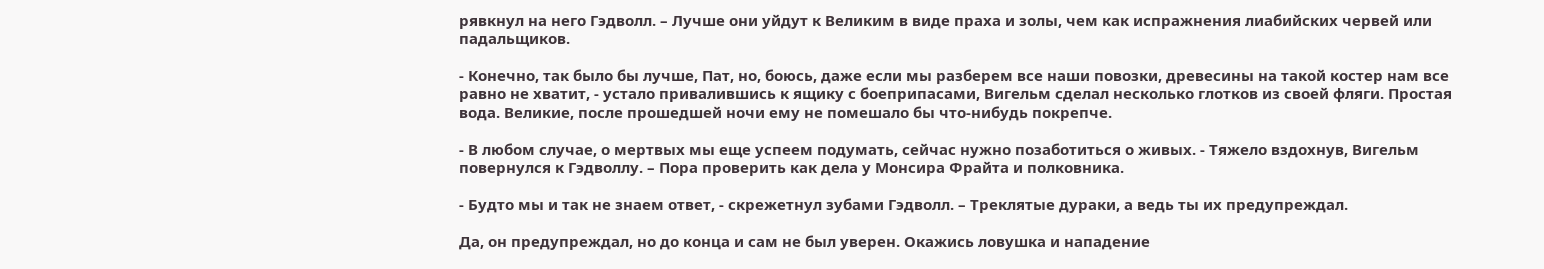рявкнул на него Гэдволл. – Лучше они уйдут к Великим в виде праха и золы, чем как испражнения лиабийских червей или падальщиков.

- Конечно, так было бы лучше, Пат, но, боюсь, даже если мы разберем все наши повозки, древесины на такой костер нам все равно не хватит, - устало привалившись к ящику с боеприпасами, Вигельм сделал несколько глотков из своей фляги. Простая вода. Великие, после прошедшей ночи ему не помешало бы что-нибудь покрепче.

- В любом случае, о мертвых мы еще успеем подумать, сейчас нужно позаботиться о живых. - Тяжело вздохнув, Вигельм повернулся к Гэдволлу. – Пора проверить как дела у Монсира Фрайта и полковника.

- Будто мы и так не знаем ответ, - скрежетнул зубами Гэдволл. – Треклятые дураки, а ведь ты их предупреждал.

Да, он предупреждал, но до конца и сам не был уверен. Окажись ловушка и нападение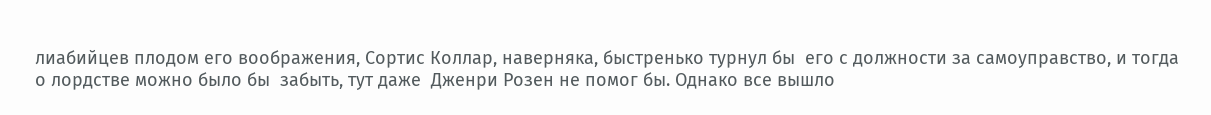лиабийцев плодом его воображения, Сортис Коллар, наверняка, быстренько турнул бы  его с должности за самоуправство, и тогда о лордстве можно было бы  забыть, тут даже  Дженри Розен не помог бы. Однако все вышло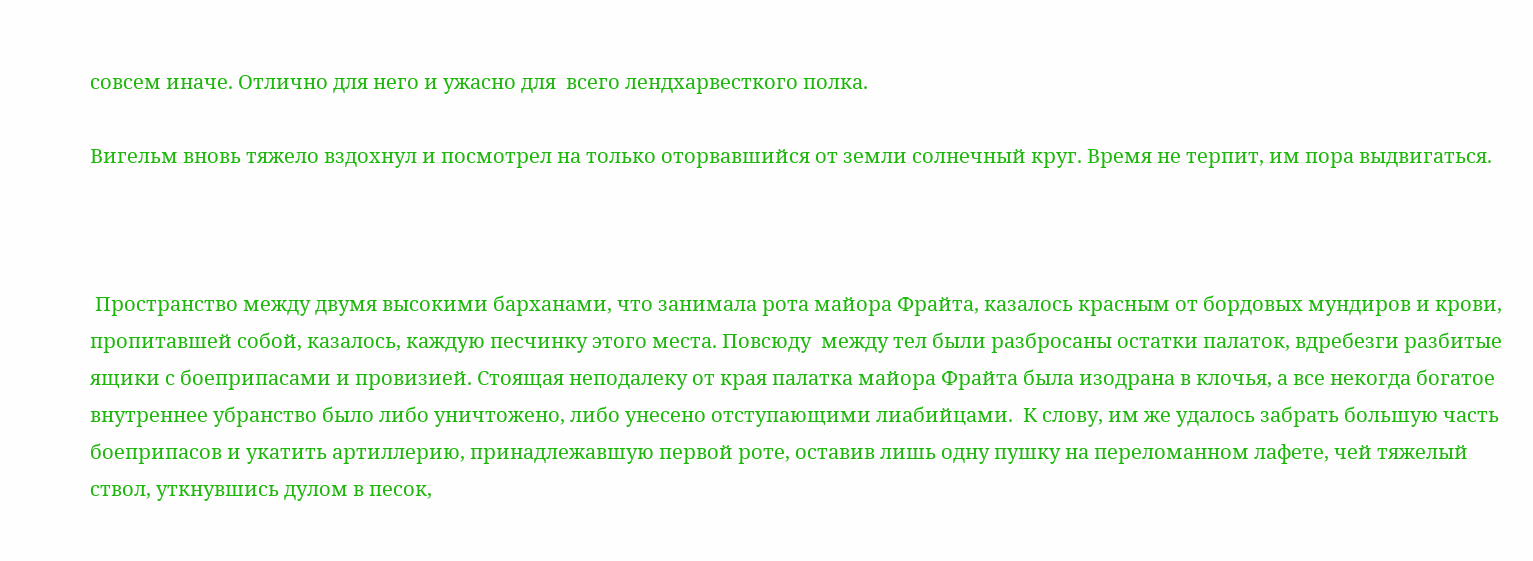совсем иначе. Отлично для него и ужасно для  всего лендхарвесткого полка.

Вигельм вновь тяжело вздохнул и посмотрел на только оторвавшийся от земли солнечный круг. Время не терпит, им пора выдвигаться.



 Пространство между двумя высокими барханами, что занимала рота майора Фрайта, казалось красным от бордовых мундиров и крови, пропитавшей собой, казалось, каждую песчинку этого места. Повсюду  между тел были разбросаны остатки палаток, вдребезги разбитые ящики с боеприпасами и провизией. Стоящая неподалеку от края палатка майора Фрайта была изодрана в клочья, а все некогда богатое внутреннее убранство было либо уничтожено, либо унесено отступающими лиабийцами.  К слову, им же удалось забрать большую часть боеприпасов и укатить артиллерию, принадлежавшую первой роте, оставив лишь одну пушку на переломанном лафете, чей тяжелый ствол, уткнувшись дулом в песок,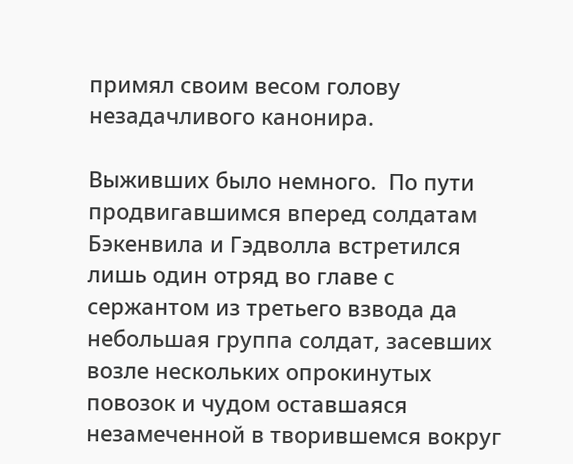примял своим весом голову незадачливого канонира.

Выживших было немного.  По пути продвигавшимся вперед солдатам Бэкенвила и Гэдволла встретился лишь один отряд во главе с сержантом из третьего взвода да небольшая группа солдат, засевших возле нескольких опрокинутых повозок и чудом оставшаяся незамеченной в творившемся вокруг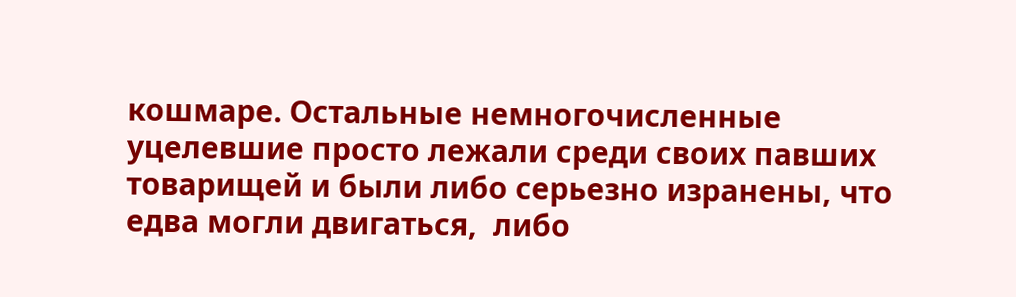кошмаре. Остальные немногочисленные уцелевшие просто лежали среди своих павших товарищей и были либо серьезно изранены, что едва могли двигаться,  либо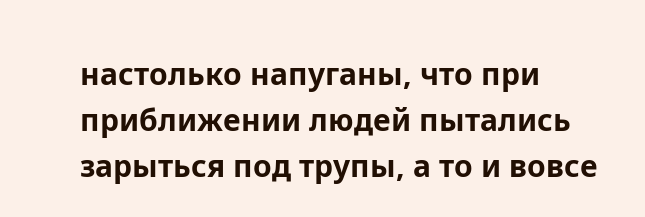настолько напуганы, что при приближении людей пытались зарыться под трупы, а то и вовсе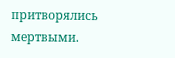притворялись мертвыми.